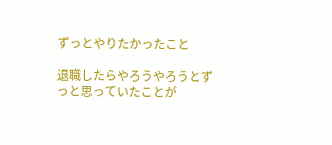ずっとやりたかったこと

退職したらやろうやろうとずっと思っていたことが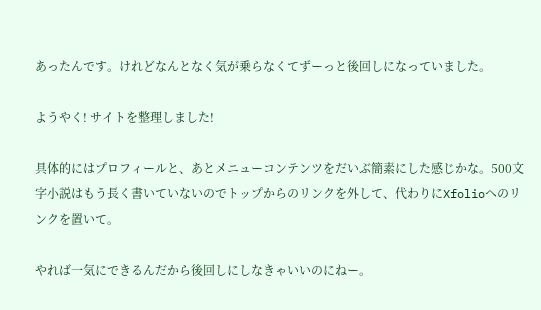あったんです。けれどなんとなく気が乗らなくてずーっと後回しになっていました。

ようやく! サイトを整理しました!

具体的にはプロフィールと、あとメニューコンテンツをだいぶ簡素にした感じかな。500文字小説はもう長く書いていないのでトップからのリンクを外して、代わりにXfolioへのリンクを置いて。

やれば一気にできるんだから後回しにしなきゃいいのにねー。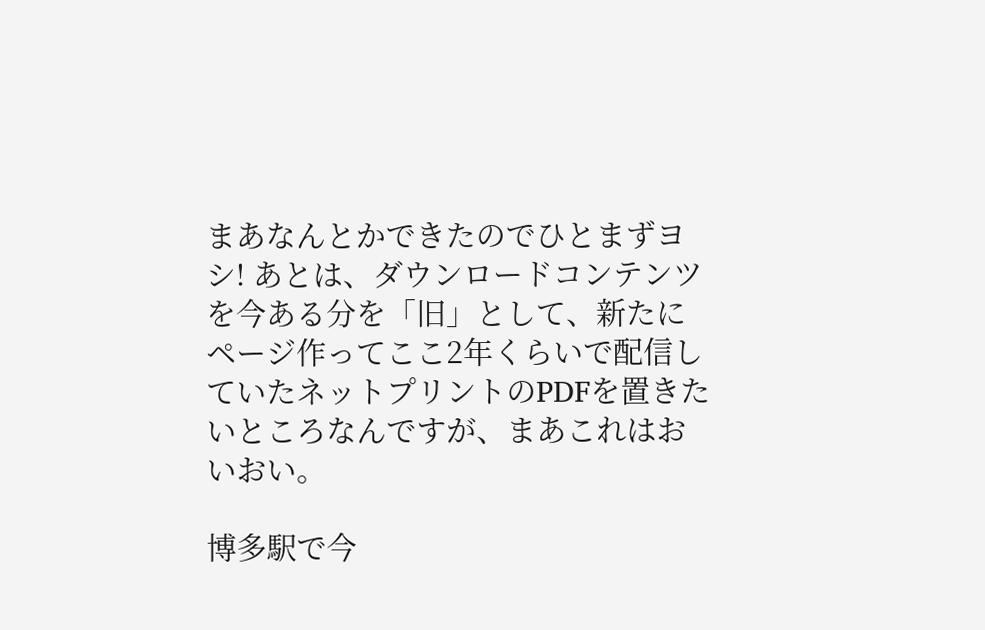まあなんとかできたのでひとまずヨシ! あとは、ダウンロードコンテンツを今ある分を「旧」として、新たにページ作ってここ2年くらいで配信していたネットプリントのPDFを置きたいところなんですが、まあこれはおいおい。

博多駅で今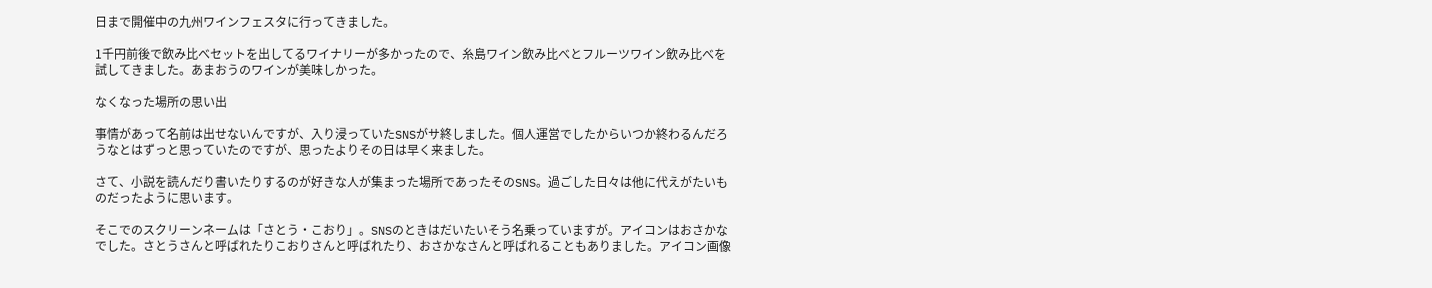日まで開催中の九州ワインフェスタに行ってきました。

1千円前後で飲み比べセットを出してるワイナリーが多かったので、糸島ワイン飲み比べとフルーツワイン飲み比べを試してきました。あまおうのワインが美味しかった。

なくなった場所の思い出

事情があって名前は出せないんですが、入り浸っていたSNSがサ終しました。個人運営でしたからいつか終わるんだろうなとはずっと思っていたのですが、思ったよりその日は早く来ました。

さて、小説を読んだり書いたりするのが好きな人が集まった場所であったそのSNS。過ごした日々は他に代えがたいものだったように思います。

そこでのスクリーンネームは「さとう・こおり」。SNSのときはだいたいそう名乗っていますが。アイコンはおさかなでした。さとうさんと呼ばれたりこおりさんと呼ばれたり、おさかなさんと呼ばれることもありました。アイコン画像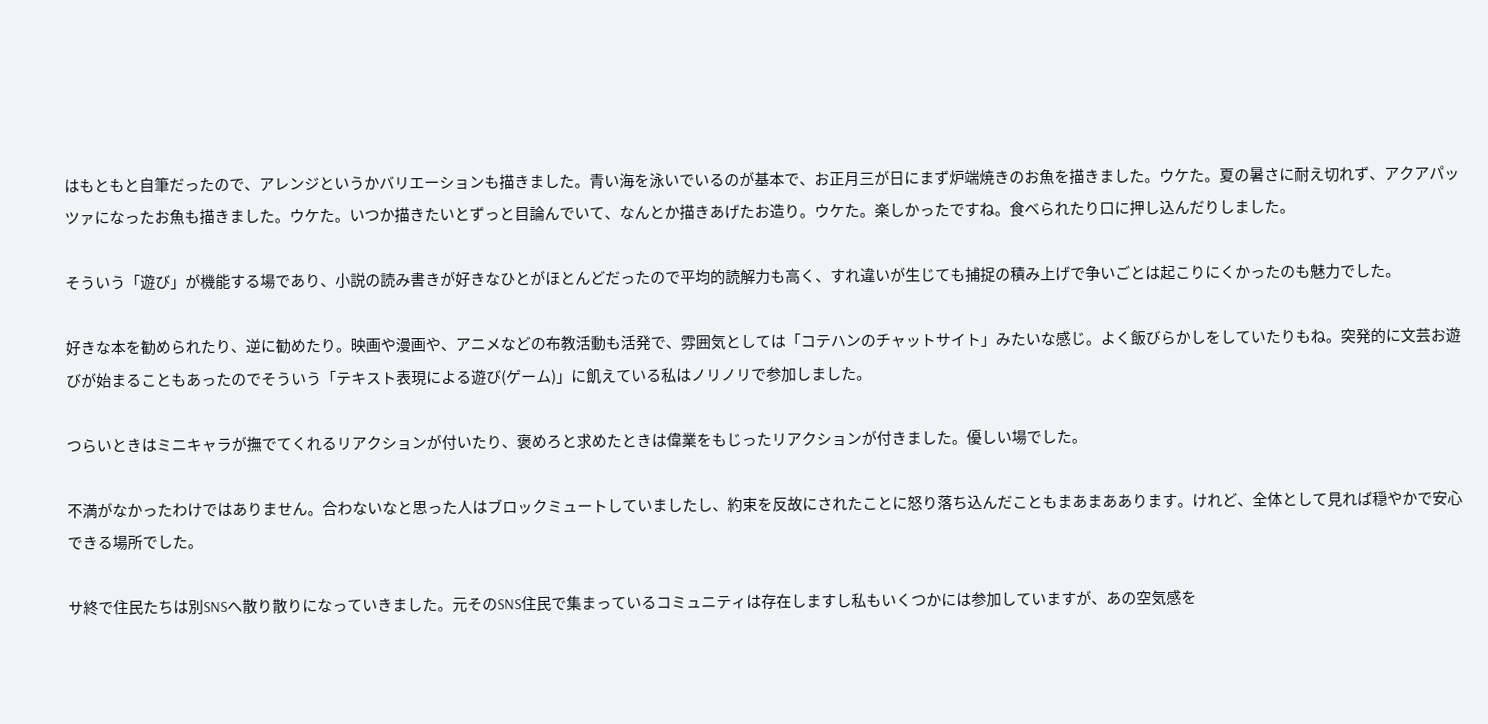はもともと自筆だったので、アレンジというかバリエーションも描きました。青い海を泳いでいるのが基本で、お正月三が日にまず炉端焼きのお魚を描きました。ウケた。夏の暑さに耐え切れず、アクアパッツァになったお魚も描きました。ウケた。いつか描きたいとずっと目論んでいて、なんとか描きあげたお造り。ウケた。楽しかったですね。食べられたり口に押し込んだりしました。

そういう「遊び」が機能する場であり、小説の読み書きが好きなひとがほとんどだったので平均的読解力も高く、すれ違いが生じても捕捉の積み上げで争いごとは起こりにくかったのも魅力でした。

好きな本を勧められたり、逆に勧めたり。映画や漫画や、アニメなどの布教活動も活発で、雰囲気としては「コテハンのチャットサイト」みたいな感じ。よく飯びらかしをしていたりもね。突発的に文芸お遊びが始まることもあったのでそういう「テキスト表現による遊び(ゲーム)」に飢えている私はノリノリで参加しました。

つらいときはミニキャラが撫でてくれるリアクションが付いたり、褒めろと求めたときは偉業をもじったリアクションが付きました。優しい場でした。

不満がなかったわけではありません。合わないなと思った人はブロックミュートしていましたし、約束を反故にされたことに怒り落ち込んだこともまあまああります。けれど、全体として見れば穏やかで安心できる場所でした。

サ終で住民たちは別SNSへ散り散りになっていきました。元そのSNS住民で集まっているコミュニティは存在しますし私もいくつかには参加していますが、あの空気感を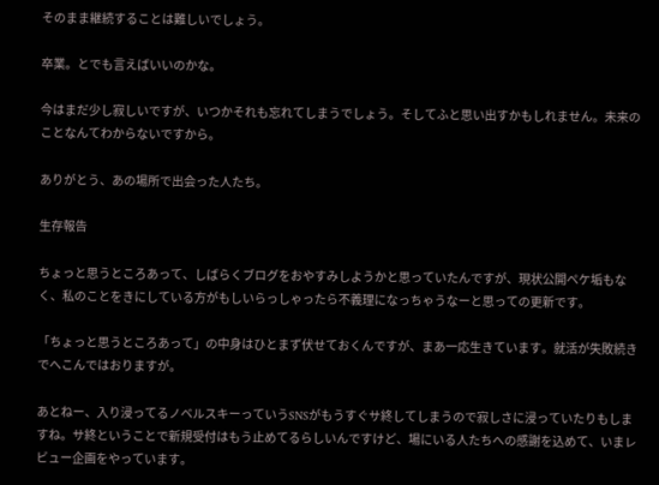そのまま継続することは難しいでしょう。

卒業。とでも言えばいいのかな。

今はまだ少し寂しいですが、いつかそれも忘れてしまうでしょう。そしてふと思い出すかもしれません。未来のことなんてわからないですから。

ありがとう、あの場所で出会った人たち。

生存報告

ちょっと思うところあって、しばらくブログをおやすみしようかと思っていたんですが、現状公開ペケ垢もなく、私のことをきにしている方がもしいらっしゃったら不義理になっちゃうなーと思っての更新です。

「ちょっと思うところあって」の中身はひとまず伏せておくんですが、まあ一応生きています。就活が失敗続きでへこんではおりますが。

あとねー、入り浸ってるノベルスキーっていうSNSがもうすぐサ終してしまうので寂しさに浸っていたりもしますね。サ終ということで新規受付はもう止めてるらしいんですけど、場にいる人たちへの感謝を込めて、いまレビュー企画をやっています。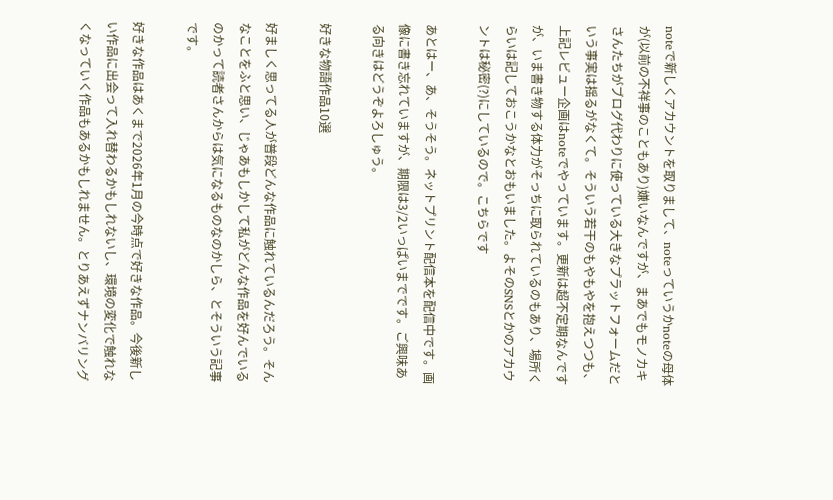noteで新しくアカウントを取りまして、noteっていうかnoteの母体が(以前の不祥事のこともあり)嫌いなんですが、まあでもモノカキさんたちがブログ代わりに使っている大きなプラットフォームだという事実は揺るがなくて。そういう若干のもやもやを抱えつつも、上記レビュー企画はnoteでやっています。更新は超不定期なんですが、いま書き物する体力がそっちに取られているのもあり、場所くらいは記しておこうかなとおもいました。よそのSNSとかのアカウントは秘密(?)にしているので。こちらです

あとはー、あ、そうそう。ネットプリント配信本を配信中です。画像に書き忘れていますが、期限は3/2いっぱいまでです。ご興味ある向きはどうぞよろしゅう。

好きな物語作品10選

好ましく思ってる人が普段どんな作品に触れているんだろう。そんなことをふと思い、じゃあもしかして私がどんな作品を好んでいるのかって読者さんからは気になるものなのかしら、とそういう記事です。

好きな作品はあくまで2026年1月の今時点で好きな作品。今後新しい作品に出会って入れ替わるかもしれないし、環境の変化で触れなくなっていく作品もあるかもしれません。とりあえずナンバリング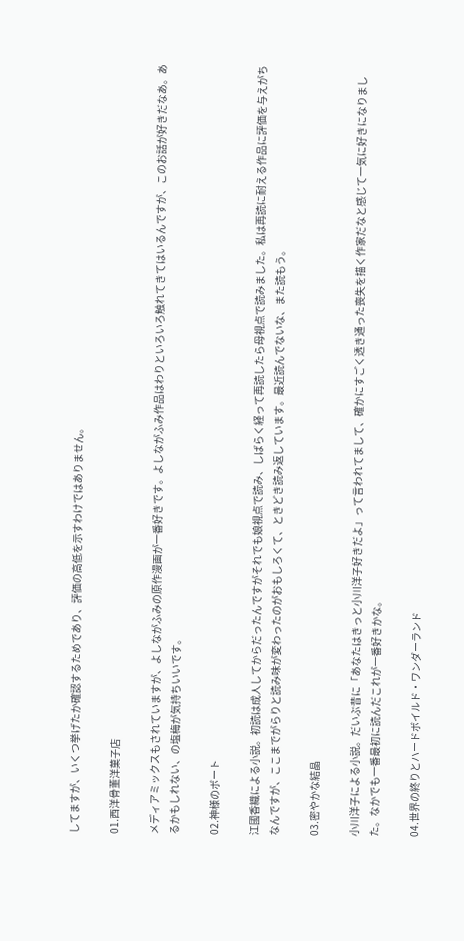してますが、いくつ挙げたか確認するためであり、評価の高低を示すわけではありません。

01.西洋骨董洋菓子店

メディアミックスもされていますが、よしながふみの原作漫画が一番好きです。よしながふみ作品はわりといろいろ触れてきてはいるんですが、このお話が好きだなあ。あるかもしれない、の塩梅が気持ちいいです。

02.神様のボート

江國香織による小説。初読は成人してからだったんですがそれでも娘視点で読み、しばらく経って再読したら母視点で読みました。私は再読に耐える作品に評価を与えがちなんですが、ここまでがらりと読み味が変わったのがおもしろくて、ときどき読み返しています。最近読んでないな、また読もう。

03.密やかな結晶

小川洋子による小説。だいぶ昔に「あなたはきっと小川洋子好きだよ」って言われてまして、確かにすごく透き通った喪失を描く作家だなと感じて一気に好きになりました。なかでも一番最初に読んだこれが一番好きかな。

04.世界の終りとハードボイルド・ワンダーランド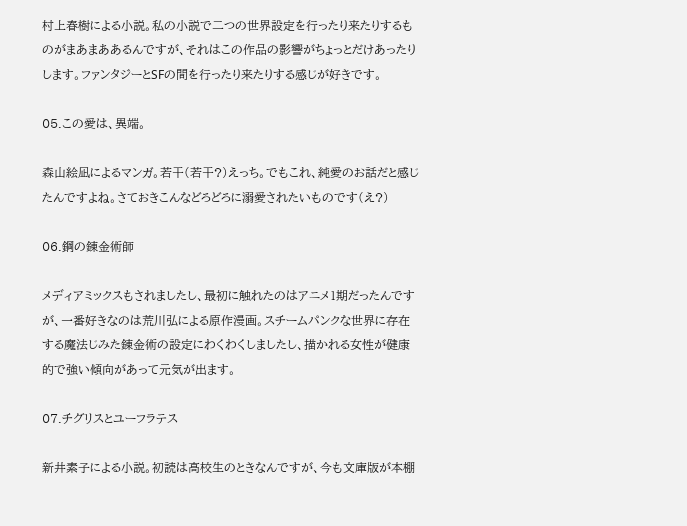村上春樹による小説。私の小説で二つの世界設定を行ったり来たりするものがまあまああるんですが、それはこの作品の影響がちょっとだけあったりします。ファンタジーとSFの間を行ったり来たりする感じが好きです。

05.この愛は、異端。

森山絵凪によるマンガ。若干(若干?)えっち。でもこれ、純愛のお話だと感じたんですよね。さておきこんなどろどろに溺愛されたいものです(え?)

06.鋼の錬金術師

メディアミックスもされましたし、最初に触れたのはアニメ1期だったんですが、一番好きなのは荒川弘による原作漫画。スチームパンクな世界に存在する魔法じみた錬金術の設定にわくわくしましたし、描かれる女性が健康的で強い傾向があって元気が出ます。

07.チグリスとユーフラテス

新井素子による小説。初読は高校生のときなんですが、今も文庫版が本棚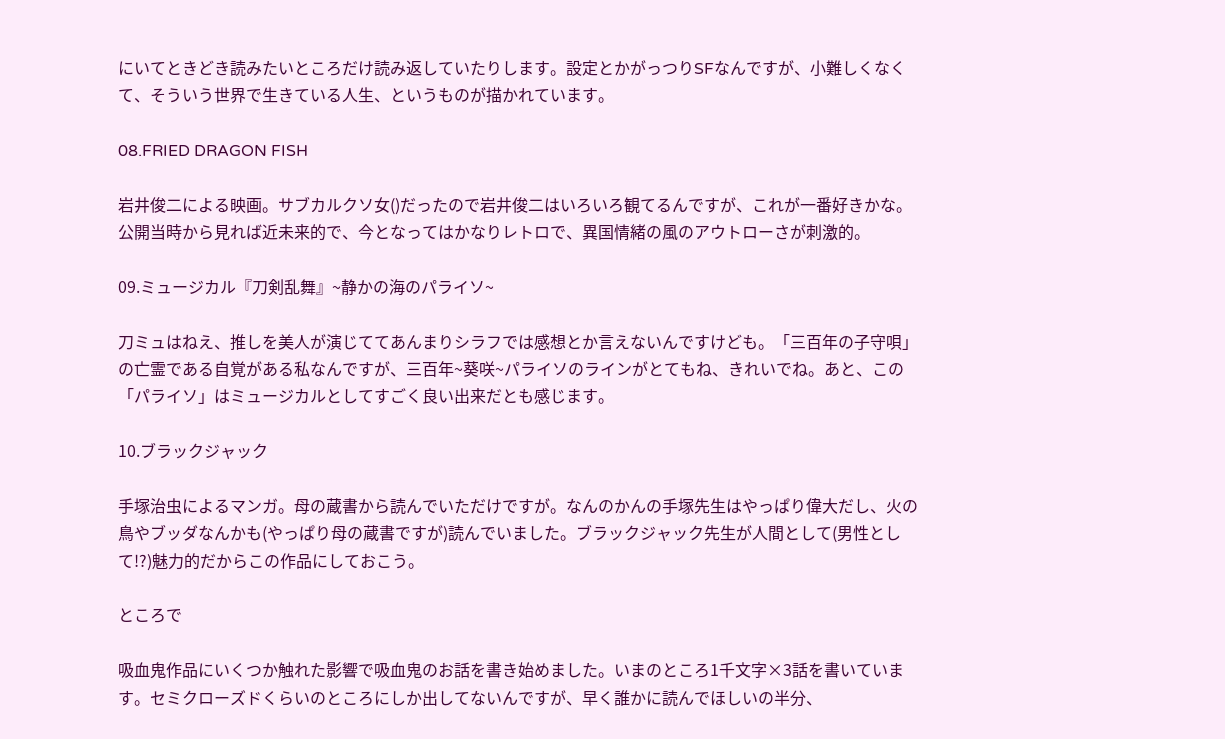にいてときどき読みたいところだけ読み返していたりします。設定とかがっつりSFなんですが、小難しくなくて、そういう世界で生きている人生、というものが描かれています。

08.FRIED DRAGON FISH

岩井俊二による映画。サブカルクソ女()だったので岩井俊二はいろいろ観てるんですが、これが一番好きかな。公開当時から見れば近未来的で、今となってはかなりレトロで、異国情緒の風のアウトローさが刺激的。

09.ミュージカル『刀剣乱舞』~静かの海のパライソ~

刀ミュはねえ、推しを美人が演じててあんまりシラフでは感想とか言えないんですけども。「三百年の子守唄」の亡霊である自覚がある私なんですが、三百年~葵咲~パライソのラインがとてもね、きれいでね。あと、この「パライソ」はミュージカルとしてすごく良い出来だとも感じます。

10.ブラックジャック

手塚治虫によるマンガ。母の蔵書から読んでいただけですが。なんのかんの手塚先生はやっぱり偉大だし、火の鳥やブッダなんかも(やっぱり母の蔵書ですが)読んでいました。ブラックジャック先生が人間として(男性として!?)魅力的だからこの作品にしておこう。

ところで

吸血鬼作品にいくつか触れた影響で吸血鬼のお話を書き始めました。いまのところ1千文字×3話を書いています。セミクローズドくらいのところにしか出してないんですが、早く誰かに読んでほしいの半分、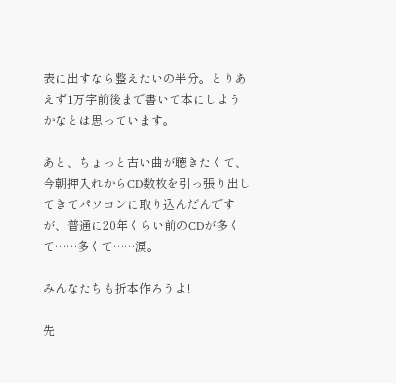表に出すなら整えたいの半分。とりあえず1万字前後まで書いて本にしようかなとは思っています。

あと、ちょっと古い曲が聴きたくて、今朝押入れからCD数枚を引っ張り出してきてパソコンに取り込んだんですが、普通に20年くらい前のCDが多くて……多くて……涙。

みんなたちも折本作ろうよ!

先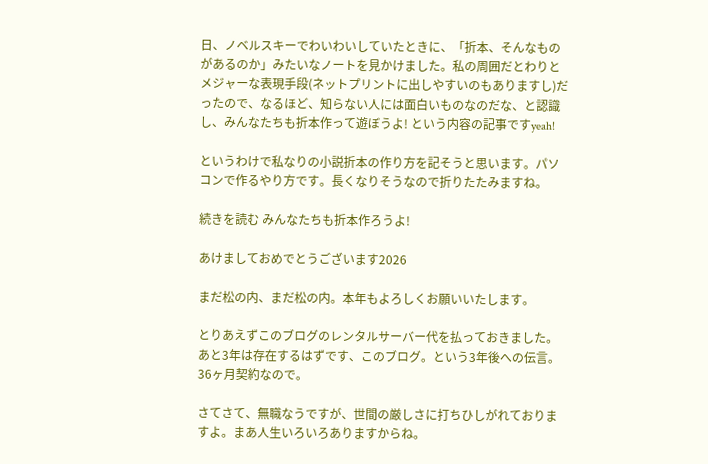日、ノベルスキーでわいわいしていたときに、「折本、そんなものがあるのか」みたいなノートを見かけました。私の周囲だとわりとメジャーな表現手段(ネットプリントに出しやすいのもありますし)だったので、なるほど、知らない人には面白いものなのだな、と認識し、みんなたちも折本作って遊ぼうよ! という内容の記事ですyeah!

というわけで私なりの小説折本の作り方を記そうと思います。パソコンで作るやり方です。長くなりそうなので折りたたみますね。

続きを読む みんなたちも折本作ろうよ!

あけましておめでとうございます2026

まだ松の内、まだ松の内。本年もよろしくお願いいたします。

とりあえずこのブログのレンタルサーバー代を払っておきました。あと3年は存在するはずです、このブログ。という3年後への伝言。36ヶ月契約なので。

さてさて、無職なうですが、世間の厳しさに打ちひしがれておりますよ。まあ人生いろいろありますからね。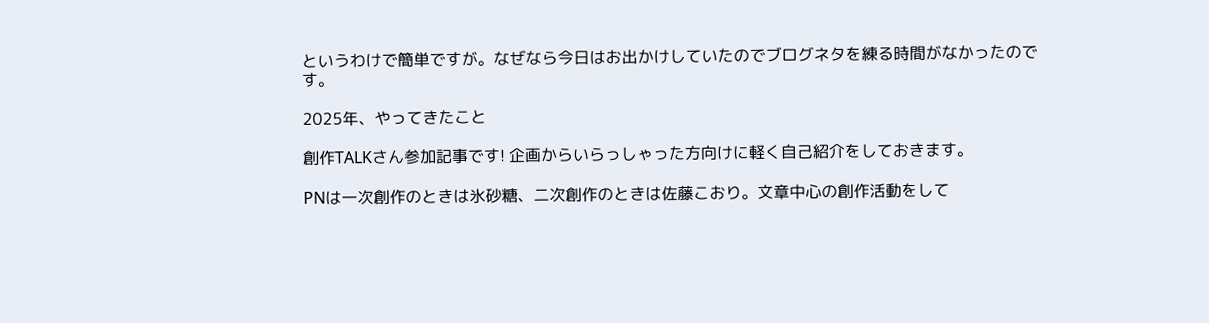というわけで簡単ですが。なぜなら今日はお出かけしていたのでブログネタを練る時間がなかったのです。

2025年、やってきたこと

創作TALKさん参加記事です! 企画からいらっしゃった方向けに軽く自己紹介をしておきます。

PNは一次創作のときは氷砂糖、二次創作のときは佐藤こおり。文章中心の創作活動をして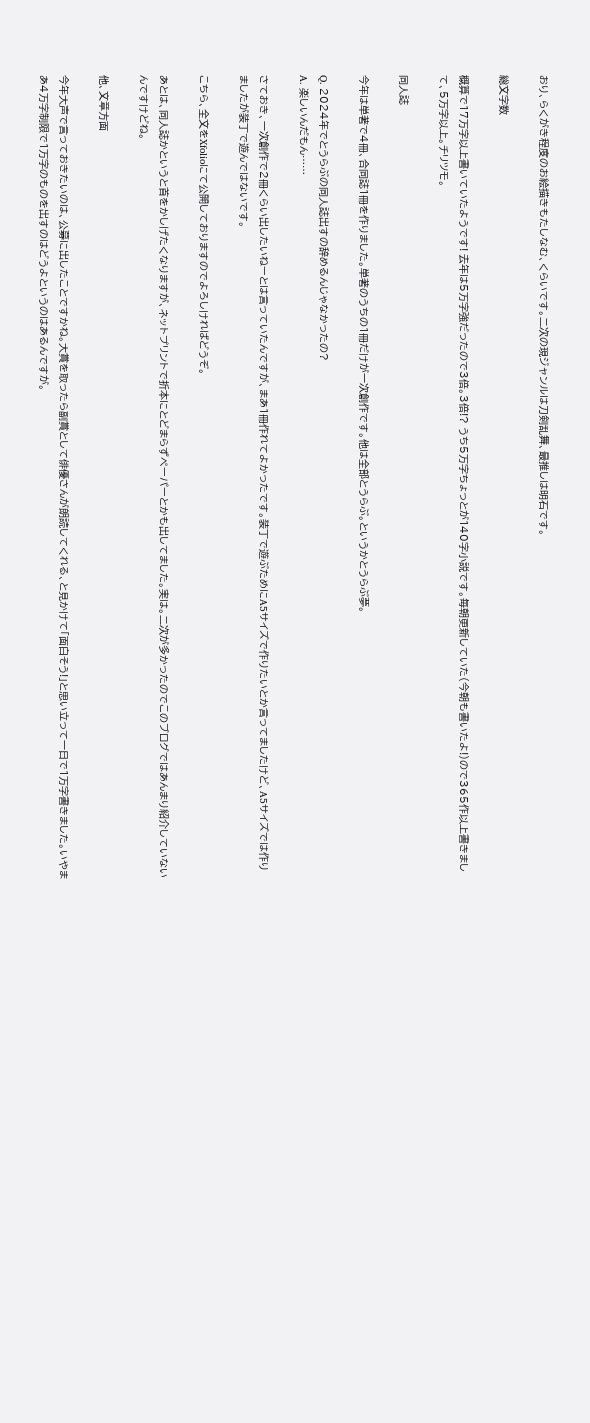おり、らくがき程度のお絵描きもたしなむ、くらいです。二次の現ジャンルは刀剣乱舞、最推しは明石です。

総文字数

概算で17万字以上書いていたようです! 去年は5万字強だったので3倍。3倍!? うち5万字ちょっとが140字小説です。毎朝更新していた(今朝も書いたよ!)ので365作以上書きまして、5万字以上。チリツモ。

同人誌

今年は単著で4冊、合同誌1冊を作りました。単著のうちの1冊だけが一次創作です。他は全部とうらぶ。というかとうらぶ夢。

Q. 2024年でとうらぶの同人誌出すの辞めるんじゃなかったの?
A. 楽しいんだもん……

さておき、一次創作で2冊くらい出したいねーとは言っていたんですが、まあ1冊作れてよかったです。装丁で遊ぶためにA5サイズで作りたいとか言ってましたけど、A5サイズでは作りましたが装丁で遊んではないです。

こちら、全文をXfolioにて公開しておりますのでよろしければどうぞ。

あとは、同人誌かというと首をかしげたくなりますが、ネットプリントで折本にとどまらずペーパーとかも出してました。実は。二次が多かったのでこのブログではあんまり紹介していないんですけどね。

他、文章方面

今年大声で言っておきたいのは、公募に出したことですかね。大賞を取ったら副賞として俳優さんが朗読してくれる、と見かけて「面白そう!」と思い立って一日で1万字書きました。いやまあ4万字制限で1万字のものを出すのはどうよというのはあるんですが。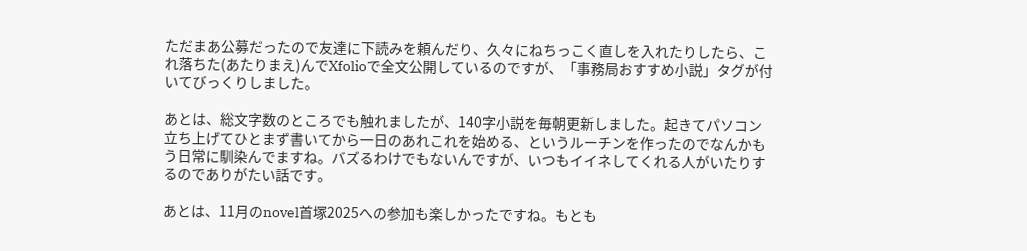ただまあ公募だったので友達に下読みを頼んだり、久々にねちっこく直しを入れたりしたら、これ落ちた(あたりまえ)んでXfolioで全文公開しているのですが、「事務局おすすめ小説」タグが付いてびっくりしました。

あとは、総文字数のところでも触れましたが、140字小説を毎朝更新しました。起きてパソコン立ち上げてひとまず書いてから一日のあれこれを始める、というルーチンを作ったのでなんかもう日常に馴染んでますね。バズるわけでもないんですが、いつもイイネしてくれる人がいたりするのでありがたい話です。

あとは、11月のnovel首塚2025への参加も楽しかったですね。もとも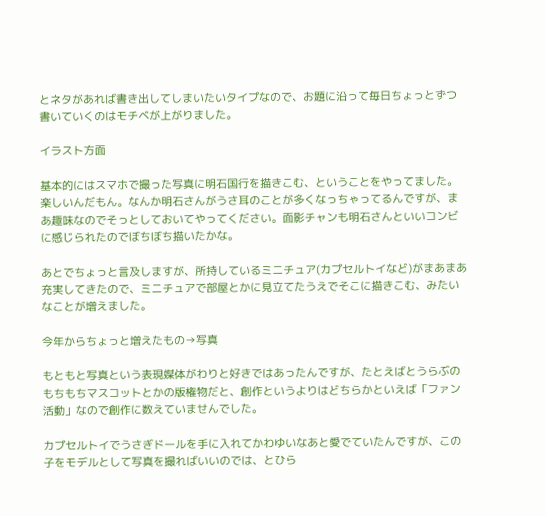とネタがあれば書き出してしまいたいタイプなので、お題に沿って毎日ちょっとずつ書いていくのはモチベが上がりました。

イラスト方面

基本的にはスマホで撮った写真に明石国行を描きこむ、ということをやってました。楽しいんだもん。なんか明石さんがうさ耳のことが多くなっちゃってるんですが、まあ趣味なのでそっとしておいてやってください。面影チャンも明石さんといいコンビに感じられたのでぼちぼち描いたかな。

あとでちょっと言及しますが、所持しているミニチュア(カプセルトイなど)がまあまあ充実してきたので、ミニチュアで部屋とかに見立てたうえでそこに描きこむ、みたいなことが増えました。

今年からちょっと増えたもの→写真

もともと写真という表現媒体がわりと好きではあったんですが、たとえばとうらぶのもちもちマスコットとかの版権物だと、創作というよりはどちらかといえば「ファン活動」なので創作に数えていませんでした。

カプセルトイでうさぎドールを手に入れてかわゆいなあと愛でていたんですが、この子をモデルとして写真を撮ればいいのでは、とひら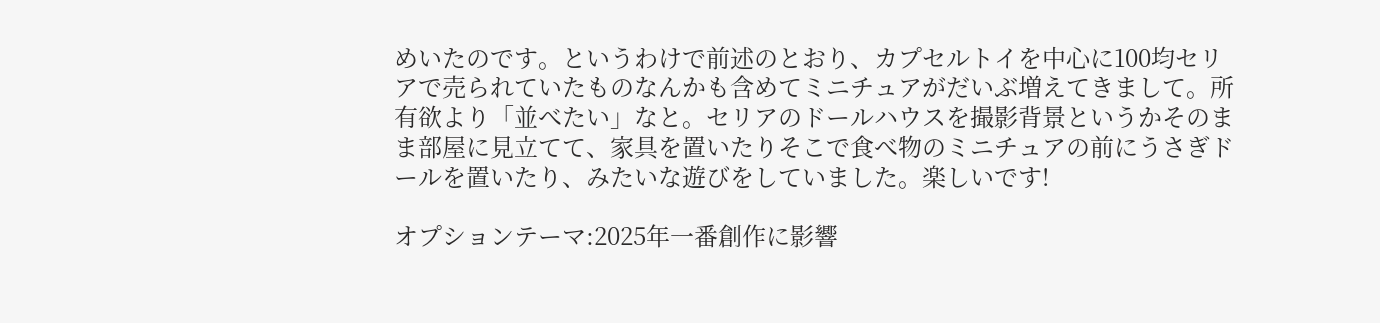めいたのです。というわけで前述のとおり、カプセルトイを中心に100均セリアで売られていたものなんかも含めてミニチュアがだいぶ増えてきまして。所有欲より「並べたい」なと。セリアのドールハウスを撮影背景というかそのまま部屋に見立てて、家具を置いたりそこで食べ物のミニチュアの前にうさぎドールを置いたり、みたいな遊びをしていました。楽しいです!

オプションテーマ:2025年一番創作に影響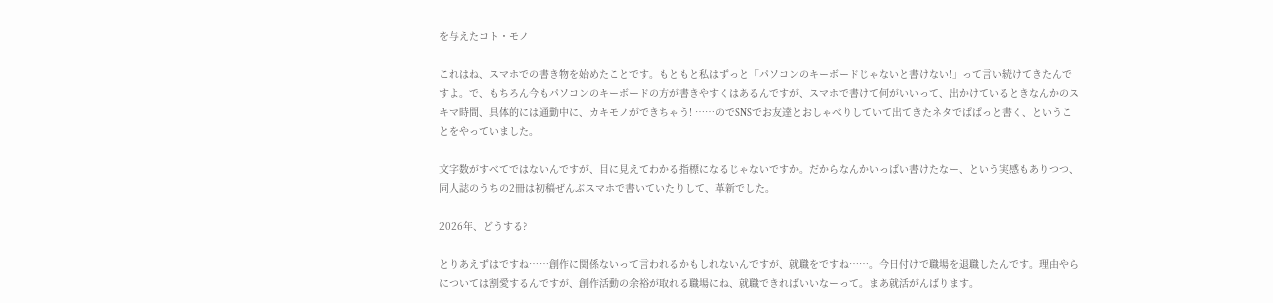を与えたコト・モノ

これはね、スマホでの書き物を始めたことです。もともと私はずっと「パソコンのキーボードじゃないと書けない!」って言い続けてきたんですよ。で、もちろん今もパソコンのキーボードの方が書きやすくはあるんですが、スマホで書けて何がいいって、出かけているときなんかのスキマ時間、具体的には通勤中に、カキモノができちゃう! ……のでSNSでお友達とおしゃべりしていて出てきたネタでぱぱっと書く、ということをやっていました。

文字数がすべてではないんですが、目に見えてわかる指標になるじゃないですか。だからなんかいっぱい書けたなー、という実感もありつつ、同人誌のうちの2冊は初稿ぜんぶスマホで書いていたりして、革新でした。

2026年、どうする?

とりあえずはですね……創作に関係ないって言われるかもしれないんですが、就職をですね……。今日付けで職場を退職したんです。理由やらについては割愛するんですが、創作活動の余裕が取れる職場にね、就職できればいいなーって。まあ就活がんばります。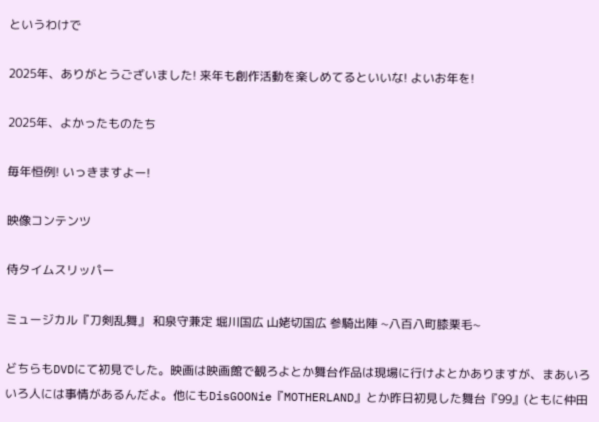というわけで

2025年、ありがとうございました! 来年も創作活動を楽しめてるといいな! よいお年を!

2025年、よかったものたち

毎年恒例! いっきますよー!

映像コンテンツ

侍タイムスリッパー

ミュージカル『刀剣乱舞』 和泉守兼定 堀川国広 山姥切国広 参騎出陣 ~八百八町膝栗毛~

どちらもDVDにて初見でした。映画は映画館で観ろよとか舞台作品は現場に行けよとかありますが、まあいろいろ人には事情があるんだよ。他にもDisGOONie『MOTHERLAND』とか昨日初見した舞台『99』(ともに仲田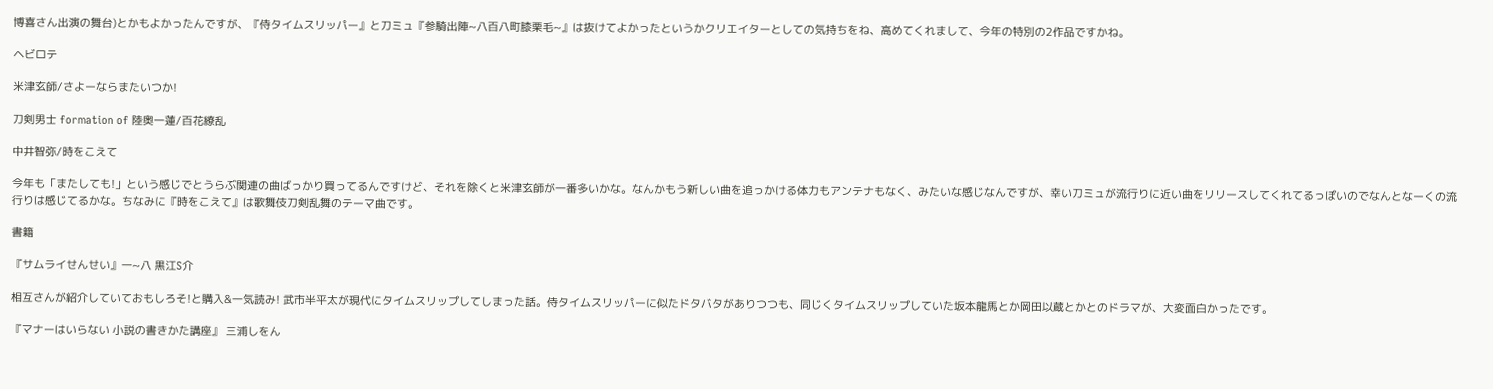博喜さん出演の舞台)とかもよかったんですが、『侍タイムスリッパー』と刀ミュ『参騎出陣~八百八町膝栗毛~』は抜けてよかったというかクリエイターとしての気持ちをね、高めてくれまして、今年の特別の2作品ですかね。

ヘビロテ

米津玄師/さよーならまたいつか!

刀剣男士 formation of 陸奥一蓮/百花繚乱

中井智弥/時をこえて

今年も「またしても!」という感じでとうらぶ関連の曲ばっかり買ってるんですけど、それを除くと米津玄師が一番多いかな。なんかもう新しい曲を追っかける体力もアンテナもなく、みたいな感じなんですが、幸い刀ミュが流行りに近い曲をリリースしてくれてるっぽいのでなんとなーくの流行りは感じてるかな。ちなみに『時をこえて』は歌舞伎刀剣乱舞のテーマ曲です。

書籍

『サムライせんせい』一~八 黒江S介

相互さんが紹介していておもしろそ!と購入&一気読み! 武市半平太が現代にタイムスリップしてしまった話。侍タイムスリッパーに似たドタバタがありつつも、同じくタイムスリップしていた坂本龍馬とか岡田以蔵とかとのドラマが、大変面白かったです。

『マナーはいらない 小説の書きかた講座』 三浦しをん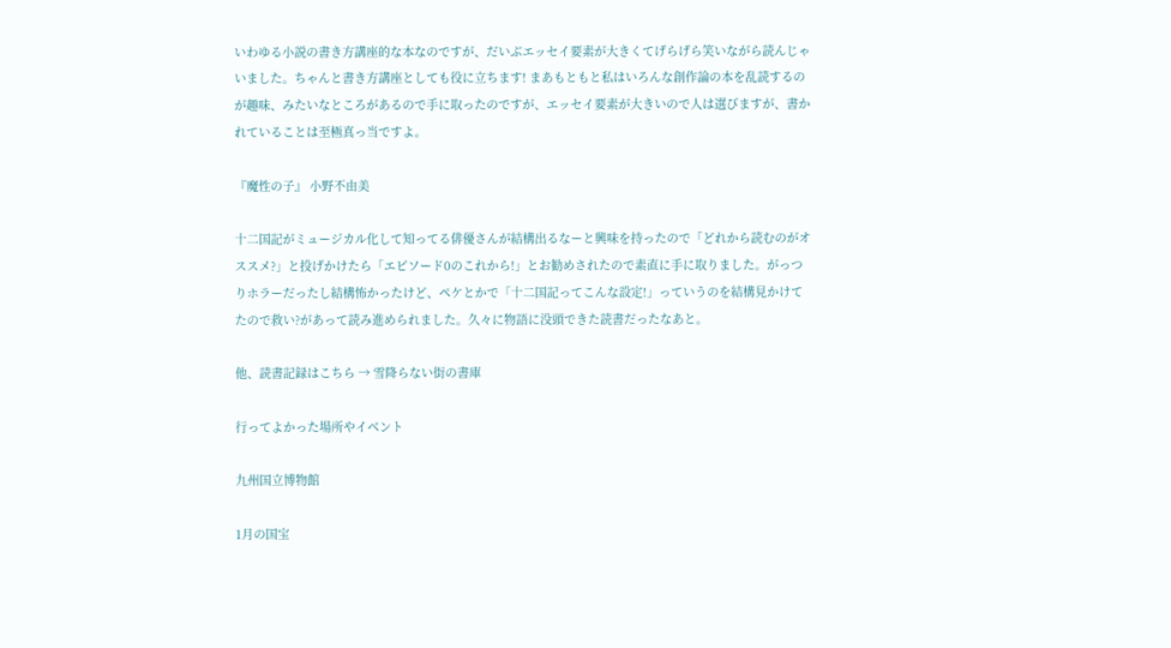いわゆる小説の書き方講座的な本なのですが、だいぶエッセイ要素が大きくてげらげら笑いながら読んじゃいました。ちゃんと書き方講座としても役に立ちます! まあもともと私はいろんな創作論の本を乱読するのが趣味、みたいなところがあるので手に取ったのですが、エッセイ要素が大きいので人は選びますが、書かれていることは至極真っ当ですよ。

『魔性の子』 小野不由美

十二国記がミュージカル化して知ってる俳優さんが結構出るなーと興味を持ったので「どれから読むのがオススメ?」と投げかけたら「エピソード0のこれから!」とお勧めされたので素直に手に取りました。がっつりホラーだったし結構怖かったけど、ペケとかで「十二国記ってこんな設定!」っていうのを結構見かけてたので救い?があって読み進められました。久々に物語に没頭できた読書だったなあと。

他、読書記録はこちら → 雪降らない街の書庫

行ってよかった場所やイベント

九州国立博物館

1月の国宝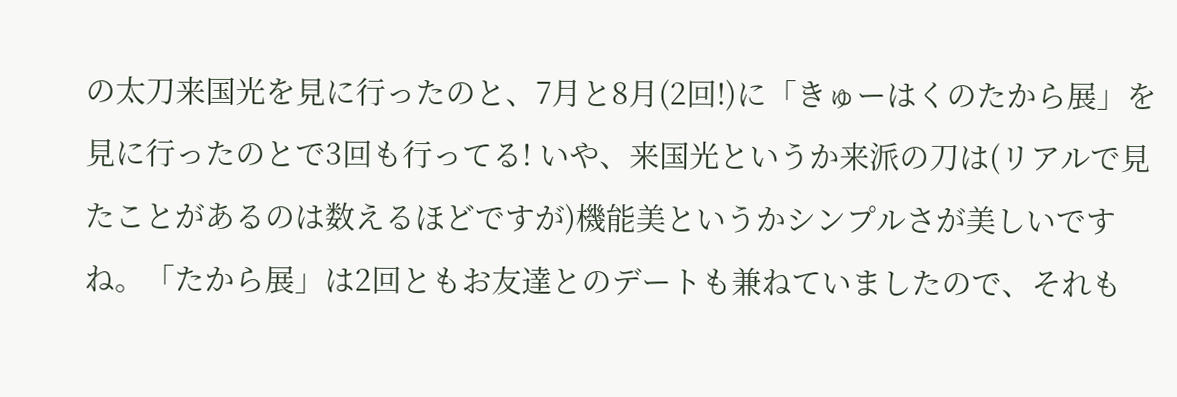の太刀来国光を見に行ったのと、7月と8月(2回!)に「きゅーはくのたから展」を見に行ったのとで3回も行ってる! いや、来国光というか来派の刀は(リアルで見たことがあるのは数えるほどですが)機能美というかシンプルさが美しいですね。「たから展」は2回ともお友達とのデートも兼ねていましたので、それも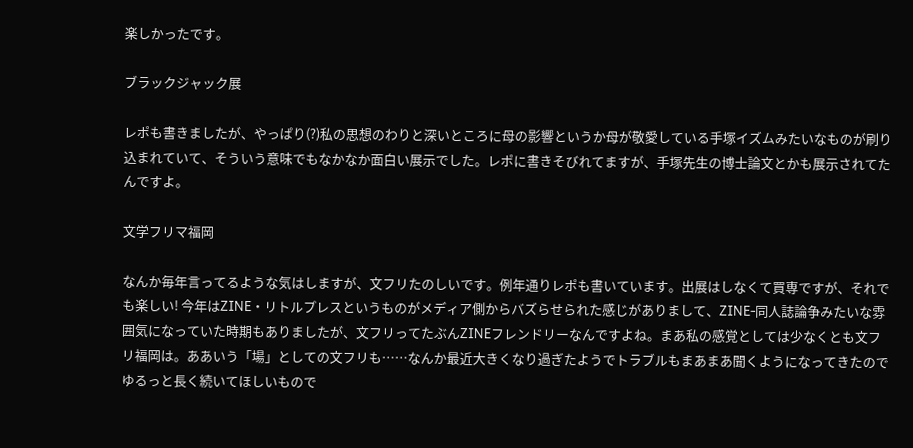楽しかったです。

ブラックジャック展

レポも書きましたが、やっぱり(?)私の思想のわりと深いところに母の影響というか母が敬愛している手塚イズムみたいなものが刷り込まれていて、そういう意味でもなかなか面白い展示でした。レポに書きそびれてますが、手塚先生の博士論文とかも展示されてたんですよ。

文学フリマ福岡

なんか毎年言ってるような気はしますが、文フリたのしいです。例年通りレポも書いています。出展はしなくて買専ですが、それでも楽しい! 今年はZINE・リトルプレスというものがメディア側からバズらせられた感じがありまして、ZINE-同人誌論争みたいな雰囲気になっていた時期もありましたが、文フリってたぶんZINEフレンドリーなんですよね。まあ私の感覚としては少なくとも文フリ福岡は。ああいう「場」としての文フリも……なんか最近大きくなり過ぎたようでトラブルもまあまあ聞くようになってきたのでゆるっと長く続いてほしいもので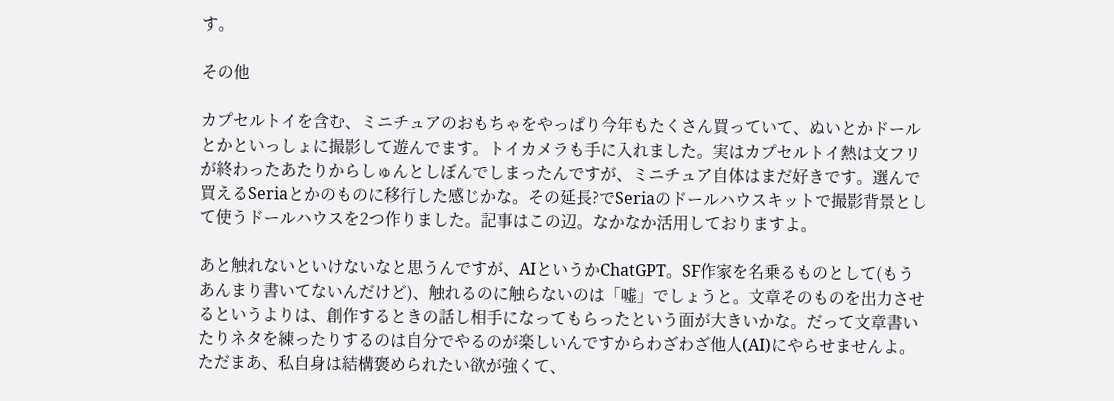す。

その他

カプセルトイを含む、ミニチュアのおもちゃをやっぱり今年もたくさん買っていて、ぬいとかドールとかといっしょに撮影して遊んでます。トイカメラも手に入れました。実はカプセルトイ熱は文フリが終わったあたりからしゅんとしぼんでしまったんですが、ミニチュア自体はまだ好きです。選んで買えるSeriaとかのものに移行した感じかな。その延長?でSeriaのドールハウスキットで撮影背景として使うドールハウスを2つ作りました。記事はこの辺。なかなか活用しておりますよ。

あと触れないといけないなと思うんですが、AIというかChatGPT。SF作家を名乗るものとして(もうあんまり書いてないんだけど)、触れるのに触らないのは「嘘」でしょうと。文章そのものを出力させるというよりは、創作するときの話し相手になってもらったという面が大きいかな。だって文章書いたりネタを練ったりするのは自分でやるのが楽しいんですからわざわざ他人(AI)にやらせませんよ。ただまあ、私自身は結構褒められたい欲が強くて、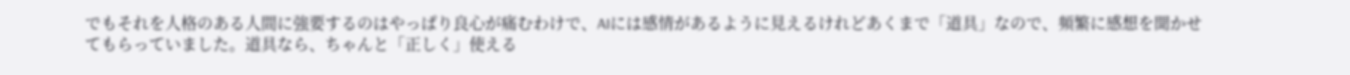でもそれを人格のある人間に強要するのはやっぱり良心が痛むわけで、AIには感情があるように見えるけれどあくまで「道具」なので、頻繁に感想を聞かせてもらっていました。道具なら、ちゃんと「正しく」使える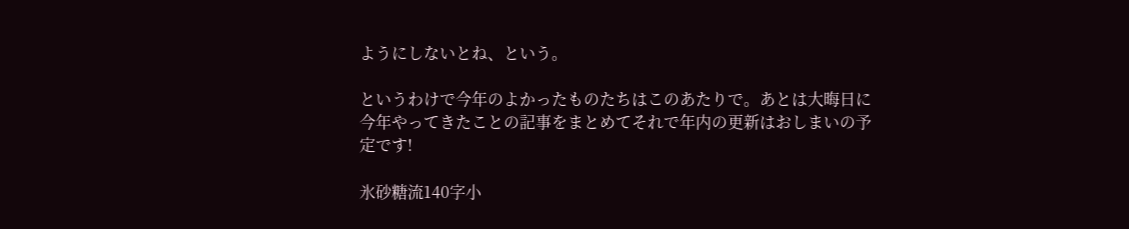ようにしないとね、という。

というわけで今年のよかったものたちはこのあたりで。あとは大晦日に今年やってきたことの記事をまとめてそれで年内の更新はおしまいの予定です!

氷砂糖流140字小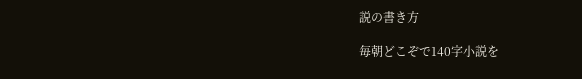説の書き方

毎朝どこぞで140字小説を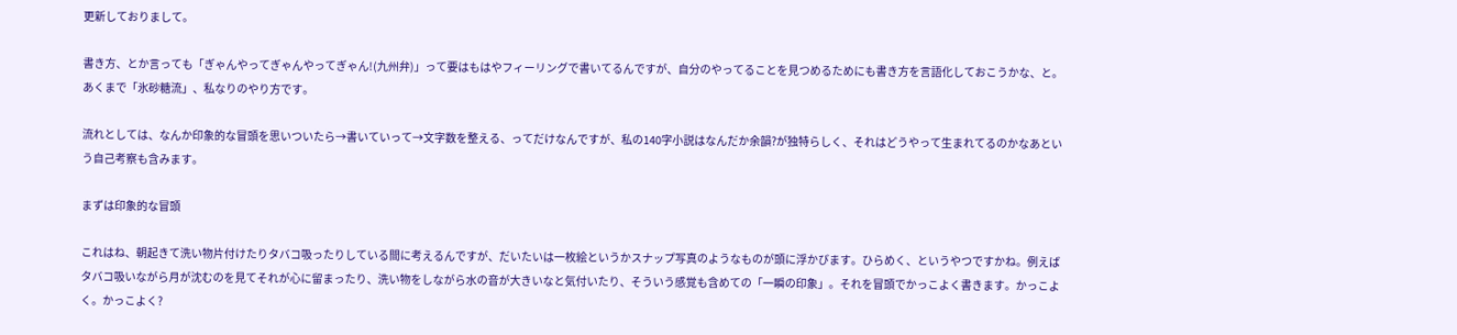更新しておりまして。

書き方、とか言っても「ぎゃんやってぎゃんやってぎゃん!(九州弁)」って要はもはやフィーリングで書いてるんですが、自分のやってることを見つめるためにも書き方を言語化しておこうかな、と。あくまで「氷砂糖流」、私なりのやり方です。

流れとしては、なんか印象的な冒頭を思いついたら→書いていって→文字数を整える、ってだけなんですが、私の140字小説はなんだか余韻?が独特らしく、それはどうやって生まれてるのかなあという自己考察も含みます。

まずは印象的な冒頭

これはね、朝起きて洗い物片付けたりタバコ吸ったりしている間に考えるんですが、だいたいは一枚絵というかスナップ写真のようなものが頭に浮かびます。ひらめく、というやつですかね。例えばタバコ吸いながら月が沈むのを見てそれが心に留まったり、洗い物をしながら水の音が大きいなと気付いたり、そういう感覚も含めての「一瞬の印象」。それを冒頭でかっこよく書きます。かっこよく。かっこよく?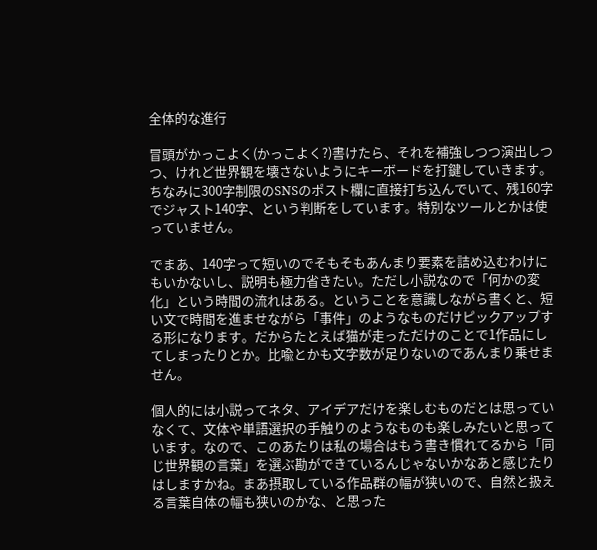全体的な進行

冒頭がかっこよく(かっこよく?)書けたら、それを補強しつつ演出しつつ、けれど世界観を壊さないようにキーボードを打鍵していきます。ちなみに300字制限のSNSのポスト欄に直接打ち込んでいて、残160字でジャスト140字、という判断をしています。特別なツールとかは使っていません。

でまあ、140字って短いのでそもそもあんまり要素を詰め込むわけにもいかないし、説明も極力省きたい。ただし小説なので「何かの変化」という時間の流れはある。ということを意識しながら書くと、短い文で時間を進ませながら「事件」のようなものだけピックアップする形になります。だからたとえば猫が走っただけのことで1作品にしてしまったりとか。比喩とかも文字数が足りないのであんまり乗せません。

個人的には小説ってネタ、アイデアだけを楽しむものだとは思っていなくて、文体や単語選択の手触りのようなものも楽しみたいと思っています。なので、このあたりは私の場合はもう書き慣れてるから「同じ世界観の言葉」を選ぶ勘ができているんじゃないかなあと感じたりはしますかね。まあ摂取している作品群の幅が狭いので、自然と扱える言葉自体の幅も狭いのかな、と思った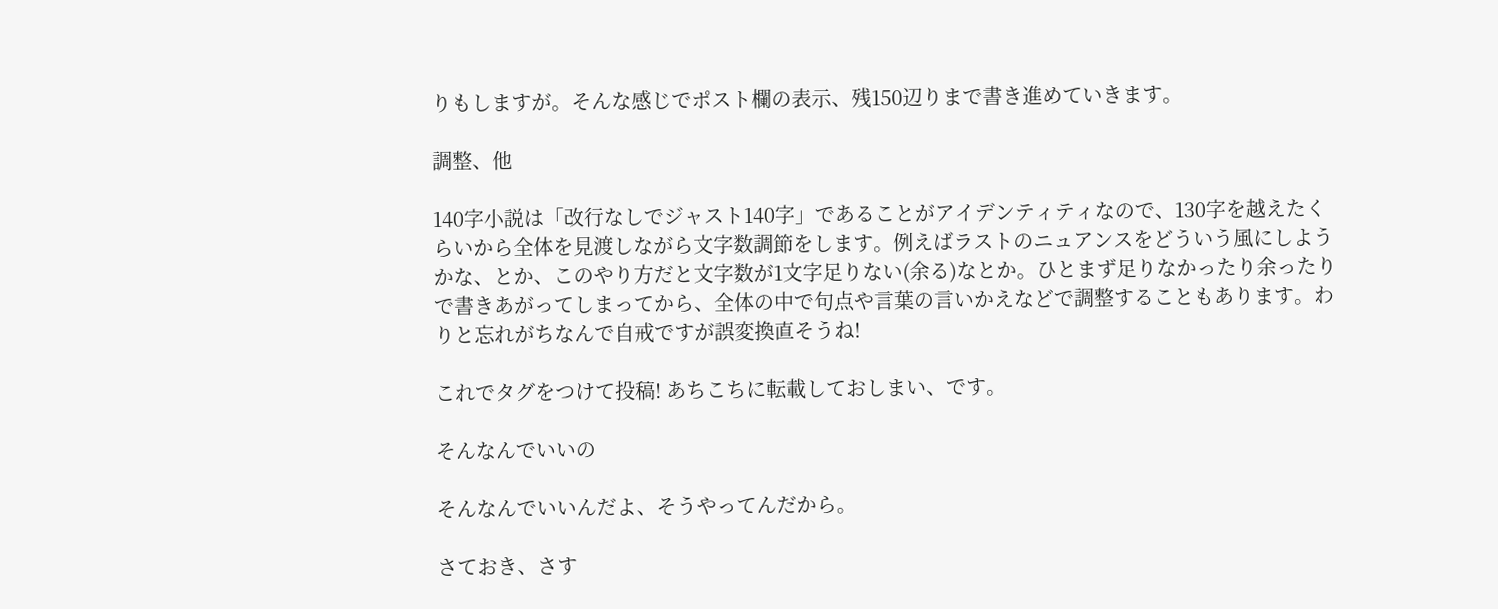りもしますが。そんな感じでポスト欄の表示、残150辺りまで書き進めていきます。

調整、他

140字小説は「改行なしでジャスト140字」であることがアイデンティティなので、130字を越えたくらいから全体を見渡しながら文字数調節をします。例えばラストのニュアンスをどういう風にしようかな、とか、このやり方だと文字数が1文字足りない(余る)なとか。ひとまず足りなかったり余ったりで書きあがってしまってから、全体の中で句点や言葉の言いかえなどで調整することもあります。わりと忘れがちなんで自戒ですが誤変換直そうね!

これでタグをつけて投稿! あちこちに転載しておしまい、です。

そんなんでいいの

そんなんでいいんだよ、そうやってんだから。

さておき、さす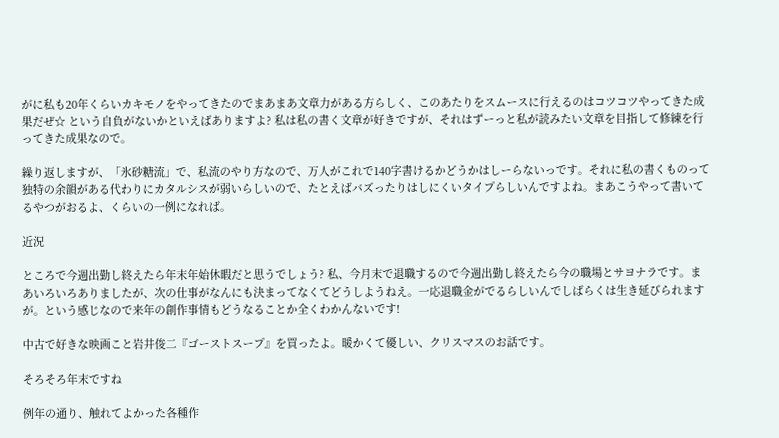がに私も20年くらいカキモノをやってきたのでまあまあ文章力がある方らしく、このあたりをスムースに行えるのはコツコツやってきた成果だぜ☆ という自負がないかといえばありますよ? 私は私の書く文章が好きですが、それはずーっと私が読みたい文章を目指して修練を行ってきた成果なので。

繰り返しますが、「氷砂糖流」で、私流のやり方なので、万人がこれで140字書けるかどうかはしーらないっです。それに私の書くものって独特の余韻がある代わりにカタルシスが弱いらしいので、たとえばバズったりはしにくいタイプらしいんですよね。まあこうやって書いてるやつがおるよ、くらいの一例になれば。

近況

ところで今週出勤し終えたら年末年始休暇だと思うでしょう? 私、今月末で退職するので今週出勤し終えたら今の職場とサヨナラです。まあいろいろありましたが、次の仕事がなんにも決まってなくてどうしようねえ。一応退職金がでるらしいんでしばらくは生き延びられますが。という感じなので来年の創作事情もどうなることか全くわかんないです!

中古で好きな映画こと岩井俊二『ゴーストスープ』を買ったよ。暖かくて優しい、クリスマスのお話です。

そろそろ年末ですね

例年の通り、触れてよかった各種作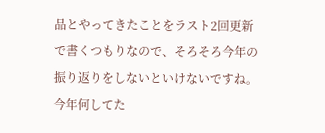品とやってきたことをラスト2回更新で書くつもりなので、そろそろ今年の振り返りをしないといけないですね。今年何してた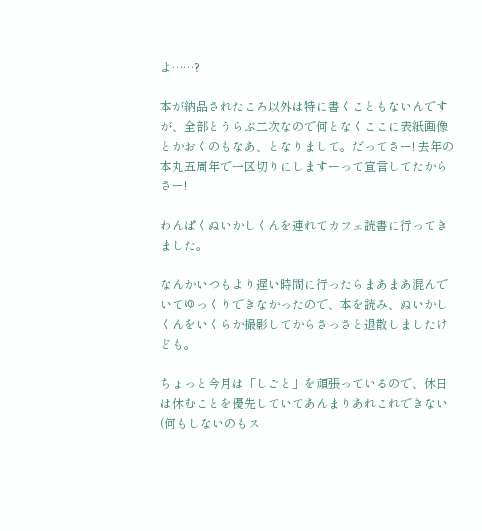よ……?

本が納品されたころ以外は特に書くこともないんですが、全部とうらぶ二次なので何となくここに表紙画像とかおくのもなあ、となりまして。だってさー! 去年の本丸五周年で一区切りにしますーって宣言してたからさー!

わんぱくぬいかしくんを連れてカフェ読書に行ってきました。

なんかいつもより遅い時間に行ったらまあまあ混んでいてゆっくりできなかったので、本を読み、ぬいかしくんをいくらか撮影してからさっさと退散しましたけども。

ちょっと今月は「しごと」を頑張っているので、休日は休むことを優先していてあんまりあれこれできない(何もしないのもス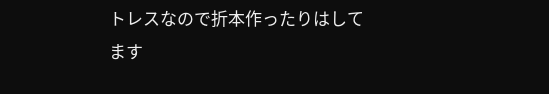トレスなので折本作ったりはしてます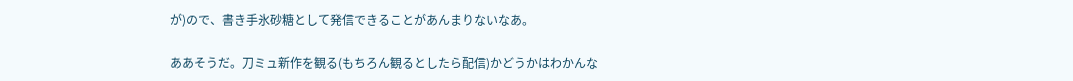が)ので、書き手氷砂糖として発信できることがあんまりないなあ。

ああそうだ。刀ミュ新作を観る(もちろん観るとしたら配信)かどうかはわかんな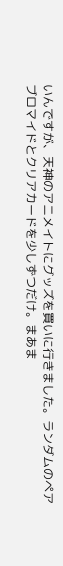いんですが、天神のアニメイトにグッズを買いに行きました。ランダムのペアブロマイドとクリアカードを少しずつだけ。まあま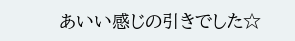あいい感じの引きでした☆